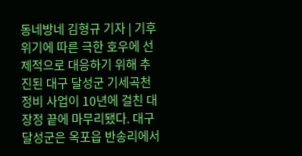동네방네 김형규 기자 | 기후 위기에 따른 극한 호우에 선제적으로 대응하기 위해 추진된 대구 달성군 기세곡천 정비 사업이 10년에 걸친 대장정 끝에 마무리됐다. 대구 달성군은 옥포읍 반송리에서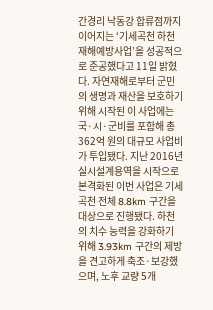간경리 낙동강 합류점까지 이어지는 ‘기세곡천 하천재해예방사업’을 성공적으로 준공했다고 11일 밝혔다. 자연재해로부터 군민의 생명과 재산을 보호하기 위해 시작된 이 사업에는 국·시·군비를 포함해 총 362억 원의 대규모 사업비가 투입됐다. 지난 2016년 실시설계용역을 시작으로 본격화된 이번 사업은 기세곡천 전체 8.8km 구간을 대상으로 진행됐다. 하천의 치수 능력을 강화하기 위해 3.93km 구간의 제방을 견고하게 축조·보강했으며, 노후 교량 5개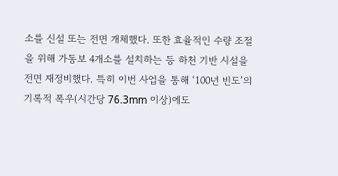소를 신설 또는 전면 개체했다. 또한 효율적인 수량 조절을 위해 가동보 4개소를 설치하는 등 하천 기반 시설을 전면 재정비했다. 특히 이번 사업을 통해 ‘100년 빈도’의 기록적 폭우(시간당 76.3mm 이상)에도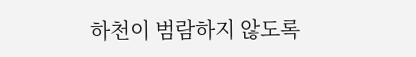하천이 범람하지 않도록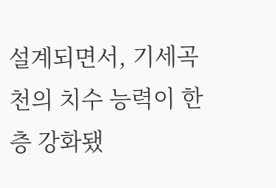설계되면서, 기세곡천의 치수 능력이 한층 강화됐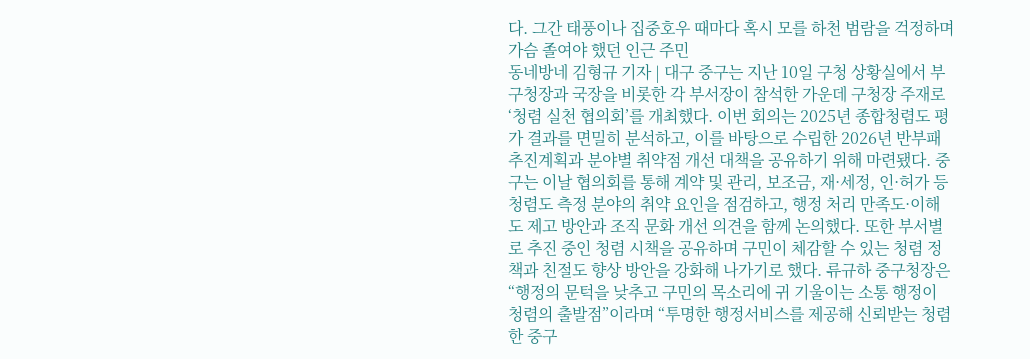다. 그간 태풍이나 집중호우 때마다 혹시 모를 하천 범람을 걱정하며 가슴 졸여야 했던 인근 주민
동네방네 김형규 기자 | 대구 중구는 지난 10일 구청 상황실에서 부구청장과 국장을 비롯한 각 부서장이 참석한 가운데 구청장 주재로 ‘청렴 실천 협의회’를 개최했다. 이번 회의는 2025년 종합청렴도 평가 결과를 면밀히 분석하고, 이를 바탕으로 수립한 2026년 반부패 추진계획과 분야별 취약점 개선 대책을 공유하기 위해 마련됐다. 중구는 이날 협의회를 통해 계약 및 관리, 보조금, 재·세정, 인·허가 등 청렴도 측정 분야의 취약 요인을 점검하고, 행정 처리 만족도·이해도 제고 방안과 조직 문화 개선 의견을 함께 논의했다. 또한 부서별로 추진 중인 청렴 시책을 공유하며 구민이 체감할 수 있는 청렴 정책과 친절도 향상 방안을 강화해 나가기로 했다. 류규하 중구청장은 “행정의 문턱을 낮추고 구민의 목소리에 귀 기울이는 소통 행정이 청렴의 출발점”이라며 “투명한 행정서비스를 제공해 신뢰받는 청렴한 중구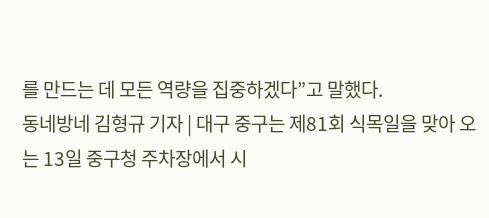를 만드는 데 모든 역량을 집중하겠다”고 말했다.
동네방네 김형규 기자 | 대구 중구는 제81회 식목일을 맞아 오는 13일 중구청 주차장에서 시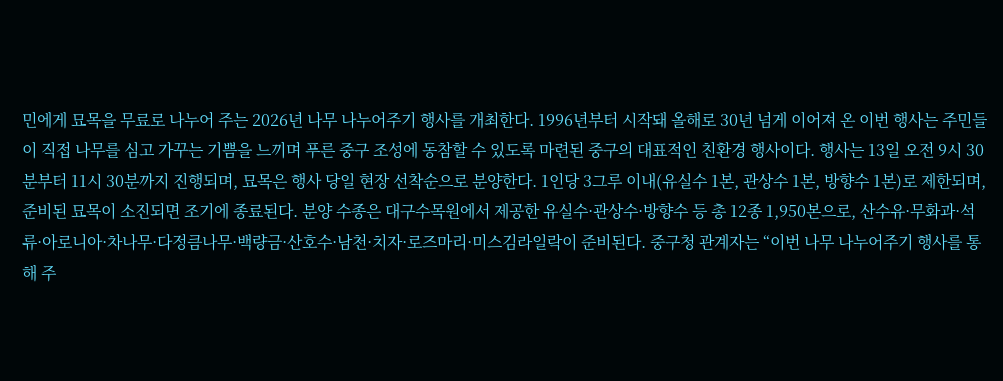민에게 묘목을 무료로 나누어 주는 2026년 나무 나누어주기 행사를 개최한다. 1996년부터 시작돼 올해로 30년 넘게 이어져 온 이번 행사는 주민들이 직접 나무를 심고 가꾸는 기쁨을 느끼며 푸른 중구 조성에 동참할 수 있도록 마련된 중구의 대표적인 친환경 행사이다. 행사는 13일 오전 9시 30분부터 11시 30분까지 진행되며, 묘목은 행사 당일 현장 선착순으로 분양한다. 1인당 3그루 이내(유실수 1본, 관상수 1본, 방향수 1본)로 제한되며, 준비된 묘목이 소진되면 조기에 종료된다. 분양 수종은 대구수목원에서 제공한 유실수·관상수·방향수 등 총 12종 1,950본으로, 산수유·무화과·석류·아로니아·차나무·다정큼나무·백량금·산호수·남천·치자·로즈마리·미스김라일락이 준비된다. 중구청 관계자는 “이번 나무 나누어주기 행사를 통해 주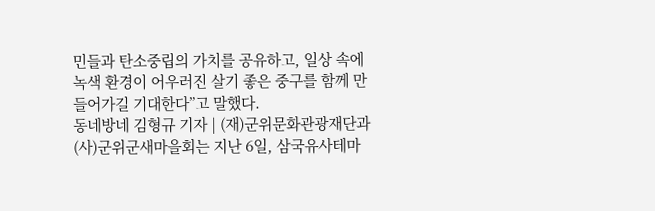민들과 탄소중립의 가치를 공유하고, 일상 속에 녹색 환경이 어우러진 살기 좋은 중구를 함께 만들어가길 기대한다”고 말했다.
동네방네 김형규 기자 | (재)군위문화관광재단과 (사)군위군새마을회는 지난 6일, 삼국유사테마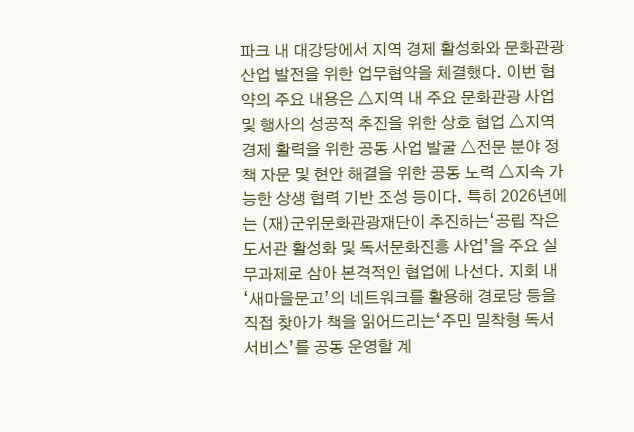파크 내 대강당에서 지역 경제 활성화와 문화관광 산업 발전을 위한 업무협약을 체결했다. 이번 협약의 주요 내용은 △지역 내 주요 문화관광 사업 및 행사의 성공적 추진을 위한 상호 협업 △지역 경제 활력을 위한 공동 사업 발굴 △전문 분야 정책 자문 및 현안 해결을 위한 공동 노력 △지속 가능한 상생 협력 기반 조성 등이다. 특히 2026년에는 (재)군위문화관광재단이 추진하는‘공립 작은도서관 활성화 및 독서문화진흥 사업’을 주요 실무과제로 삼아 본격적인 협업에 나선다. 지회 내 ‘새마을문고’의 네트워크를 활용해 경로당 등을 직접 찾아가 책을 읽어드리는‘주민 밀착형 독서 서비스’를 공동 운영할 계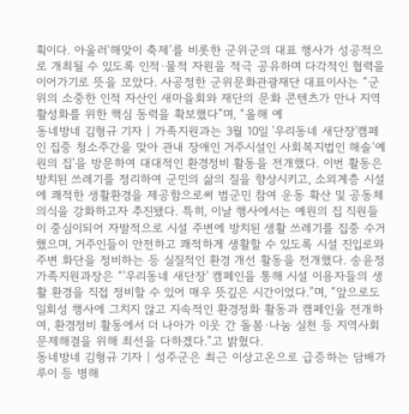획이다. 아울러‘해맞이 축제’를 비롯한 군위군의 대표 행사가 성공적으로 개최될 수 있도록 인적·물적 자원을 적극 공유하며 다각적인 협력을 이어가기로 뜻을 모았다. 사공정한 군위문화관광재단 대표이사는 “군위의 소중한 인적 자산인 새마을회와 재단의 문화 콘텐츠가 만나 지역 활성화를 위한 핵심 동력을 확보했다”며, “올해 예
동네방네 김형규 기자 | 가족지원과는 3월 10일 '우리동네 새단장'캠페인 집중 청소주간을 맞아 관내 장애인 거주시설인 사회복지법인 해솔‘예원의 집’을 방문하여 대대적인 환경정비 활동을 전개했다. 이번 활동은 방치된 쓰레기를 정리하여 군민의 삶의 질을 향상시키고, 소외계층 시설에 쾌적한 생활환경을 제공함으로써 범군민 참여 운동 확산 및 공동체 의식을 강화하고자 추진됐다. 특히, 이날 행사에서는 예원의 집 직원들이 중심이되어 자발적으로 시설 주변에 방치된 생활 쓰레기를 집중 수거했으며, 거주인들이 안전하고 쾌적하게 생활할 수 있도록 시설 진입로와 주변 화단을 정비하는 등 실질적인 환경 개선 활동을 전개했다. 송윤정 가족지원과장은 “'우리동네 새단장' 캠페인을 통해 시설 이용자들의 생활 환경을 직접 정비할 수 있어 매우 뜻깊은 시간이었다.”며, “앞으로도 일회성 행사에 그치지 않고 지속적인 환경정화 활동과 캠페인을 전개하여, 환경정비 활동에서 더 나아가 이웃 간 돌봄·나눔 실천 등 지역사회 문제해결을 위해 최선을 다하겠다.”고 밝혔다.
동네방네 김형규 기자 | 성주군은 최근 이상고온으로 급증하는 담배가루이 등 병해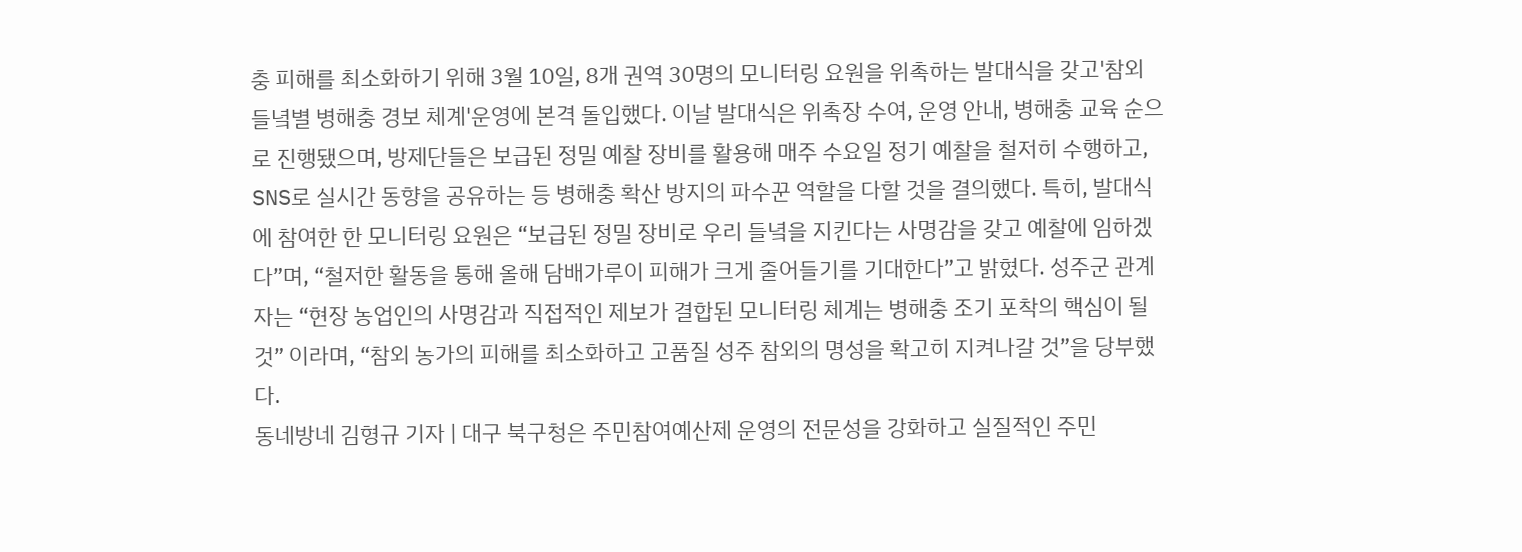충 피해를 최소화하기 위해 3월 10일, 8개 권역 30명의 모니터링 요원을 위촉하는 발대식을 갖고'참외 들녘별 병해충 경보 체계'운영에 본격 돌입했다. 이날 발대식은 위촉장 수여, 운영 안내, 병해충 교육 순으로 진행됐으며, 방제단들은 보급된 정밀 예찰 장비를 활용해 매주 수요일 정기 예찰을 철저히 수행하고, SNS로 실시간 동향을 공유하는 등 병해충 확산 방지의 파수꾼 역할을 다할 것을 결의했다. 특히, 발대식에 참여한 한 모니터링 요원은 “보급된 정밀 장비로 우리 들녘을 지킨다는 사명감을 갖고 예찰에 임하겠다”며, “철저한 활동을 통해 올해 담배가루이 피해가 크게 줄어들기를 기대한다”고 밝혔다. 성주군 관계자는 “현장 농업인의 사명감과 직접적인 제보가 결합된 모니터링 체계는 병해충 조기 포착의 핵심이 될 것” 이라며, “참외 농가의 피해를 최소화하고 고품질 성주 참외의 명성을 확고히 지켜나갈 것”을 당부했다.
동네방네 김형규 기자 | 대구 북구청은 주민참여예산제 운영의 전문성을 강화하고 실질적인 주민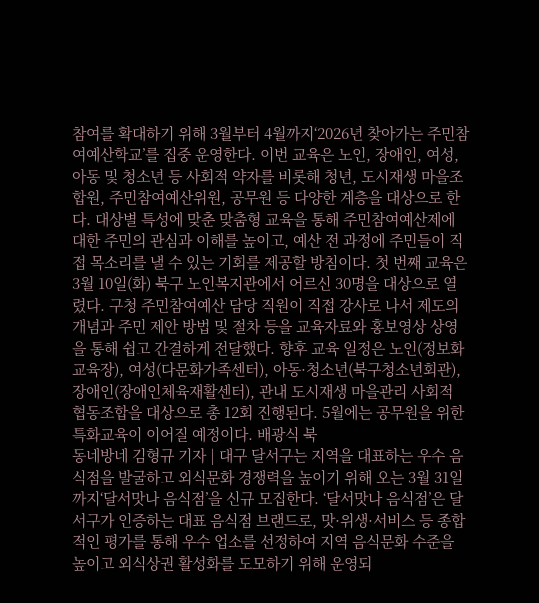참여를 확대하기 위해 3월부터 4월까지‘2026년 찾아가는 주민참여예산학교’를 집중 운영한다. 이번 교육은 노인, 장애인, 여성, 아동 및 청소년 등 사회적 약자를 비롯해 청년, 도시재생 마을조합원, 주민참여예산위원, 공무원 등 다양한 계층을 대상으로 한다. 대상별 특성에 맞춘 맞춤형 교육을 통해 주민참여예산제에 대한 주민의 관심과 이해를 높이고, 예산 전 과정에 주민들이 직접 목소리를 낼 수 있는 기회를 제공할 방침이다. 첫 번째 교육은 3월 10일(화) 북구 노인복지관에서 어르신 30명을 대상으로 열렸다. 구청 주민참여예산 담당 직원이 직접 강사로 나서 제도의 개념과 주민 제안 방법 및 절차 등을 교육자료와 홍보영상 상영을 통해 쉽고 간결하게 전달했다. 향후 교육 일정은 노인(정보화교육장), 여성(다문화가족센터), 아동·청소년(북구청소년회관), 장애인(장애인체육재활센터), 관내 도시재생 마을관리 사회적 협동조합을 대상으로 총 12회 진행된다. 5월에는 공무원을 위한 특화교육이 이어질 예정이다. 배광식 북
동네방네 김형규 기자 | 대구 달서구는 지역을 대표하는 우수 음식점을 발굴하고 외식문화 경쟁력을 높이기 위해 오는 3월 31일까지‘달서맛나 음식점’을 신규 모집한다. ‘달서맛나 음식점’은 달서구가 인증하는 대표 음식점 브랜드로, 맛·위생·서비스 등 종합적인 평가를 통해 우수 업소를 선정하여 지역 음식문화 수준을 높이고 외식상권 활성화를 도모하기 위해 운영되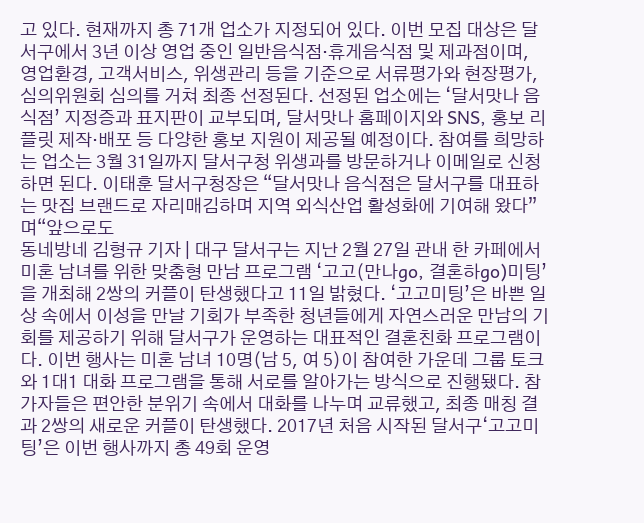고 있다. 현재까지 총 71개 업소가 지정되어 있다. 이번 모집 대상은 달서구에서 3년 이상 영업 중인 일반음식점·휴게음식점 및 제과점이며, 영업환경, 고객서비스, 위생관리 등을 기준으로 서류평가와 현장평가, 심의위원회 심의를 거쳐 최종 선정된다. 선정된 업소에는 ‘달서맛나 음식점’ 지정증과 표지판이 교부되며, 달서맛나 홈페이지와 SNS, 홍보 리플릿 제작·배포 등 다양한 홍보 지원이 제공될 예정이다. 참여를 희망하는 업소는 3월 31일까지 달서구청 위생과를 방문하거나 이메일로 신청하면 된다. 이태훈 달서구청장은 “달서맛나 음식점은 달서구를 대표하는 맛집 브랜드로 자리매김하며 지역 외식산업 활성화에 기여해 왔다”며“앞으로도
동네방네 김형규 기자 | 대구 달서구는 지난 2월 27일 관내 한 카페에서 미혼 남녀를 위한 맞춤형 만남 프로그램 ‘고고(만나go, 결혼하go)미팅’을 개최해 2쌍의 커플이 탄생했다고 11일 밝혔다. ‘고고미팅’은 바쁜 일상 속에서 이성을 만날 기회가 부족한 청년들에게 자연스러운 만남의 기회를 제공하기 위해 달서구가 운영하는 대표적인 결혼친화 프로그램이다. 이번 행사는 미혼 남녀 10명(남 5, 여 5)이 참여한 가운데 그룹 토크와 1대1 대화 프로그램을 통해 서로를 알아가는 방식으로 진행됐다. 참가자들은 편안한 분위기 속에서 대화를 나누며 교류했고, 최종 매칭 결과 2쌍의 새로운 커플이 탄생했다. 2017년 처음 시작된 달서구‘고고미팅’은 이번 행사까지 총 49회 운영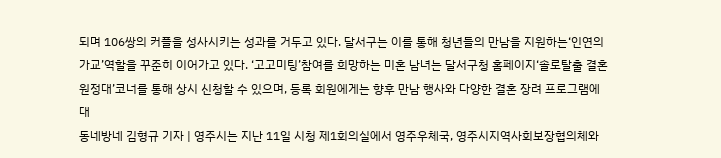되며 106쌍의 커플을 성사시키는 성과를 거두고 있다. 달서구는 이를 통해 청년들의 만남을 지원하는‘인연의 가교’역할을 꾸준히 이어가고 있다. ‘고고미팅’참여를 희망하는 미혼 남녀는 달서구청 홈페이지‘솔로탈출 결혼원정대’코너를 통해 상시 신청할 수 있으며, 등록 회원에게는 향후 만남 행사와 다양한 결혼 장려 프로그램에 대
동네방네 김형규 기자 | 영주시는 지난 11일 시청 제1회의실에서 영주우체국, 영주시지역사회보장협의체와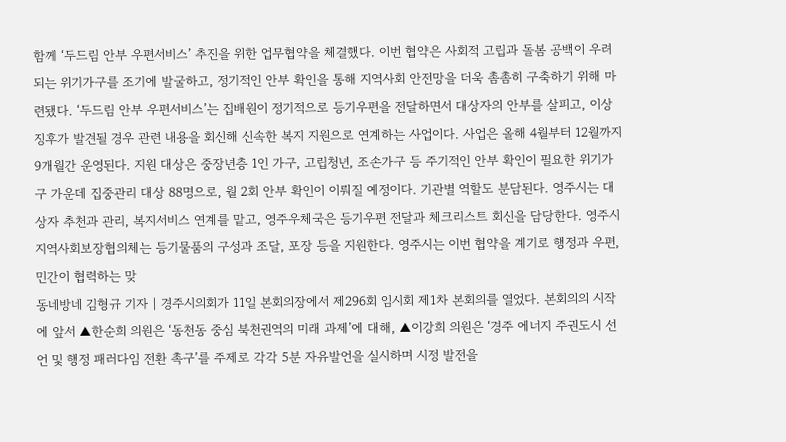함께 ‘두드림 안부 우편서비스’ 추진을 위한 업무협약을 체결했다. 이번 협약은 사회적 고립과 돌봄 공백이 우려되는 위기가구를 조기에 발굴하고, 정기적인 안부 확인을 통해 지역사회 안전망을 더욱 촘촘히 구축하기 위해 마련됐다. ‘두드림 안부 우편서비스’는 집배원이 정기적으로 등기우편을 전달하면서 대상자의 안부를 살피고, 이상 징후가 발견될 경우 관련 내용을 회신해 신속한 복지 지원으로 연계하는 사업이다. 사업은 올해 4월부터 12월까지 9개월간 운영된다. 지원 대상은 중장년층 1인 가구, 고립청년, 조손가구 등 주기적인 안부 확인이 필요한 위기가구 가운데 집중관리 대상 88명으로, 월 2회 안부 확인이 이뤄질 예정이다. 기관별 역할도 분담된다. 영주시는 대상자 추천과 관리, 복지서비스 연계를 맡고, 영주우체국은 등기우편 전달과 체크리스트 회신을 담당한다. 영주시지역사회보장협의체는 등기물품의 구성과 조달, 포장 등을 지원한다. 영주시는 이번 협약을 계기로 행정과 우편, 민간이 협력하는 맞
동네방네 김형규 기자 | 경주시의회가 11일 본회의장에서 제296회 임시회 제1차 본회의를 열었다. 본회의의 시작에 앞서 ▲한순희 의원은 ‘동천동 중심 북천권역의 미래 과제’에 대해, ▲이강희 의원은 ‘경주 에너지 주권도시 선언 및 행정 패러다임 전환 촉구’를 주제로 각각 5분 자유발언을 실시하며 시정 발전을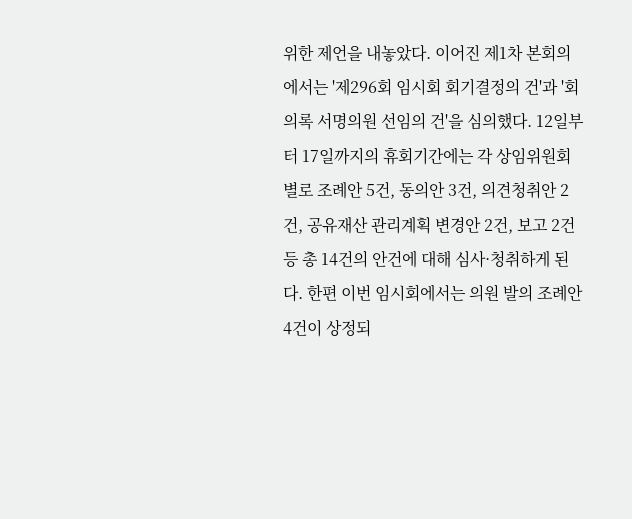위한 제언을 내놓았다. 이어진 제1차 본회의에서는 '제296회 임시회 회기결정의 건'과 '회의록 서명의원 선임의 건'을 심의했다. 12일부터 17일까지의 휴회기간에는 각 상임위원회별로 조례안 5건, 동의안 3건, 의견청취안 2건, 공유재산 관리계획 변경안 2건, 보고 2건 등 총 14건의 안건에 대해 심사·청취하게 된다. 한편 이번 임시회에서는 의원 발의 조례안 4건이 상정되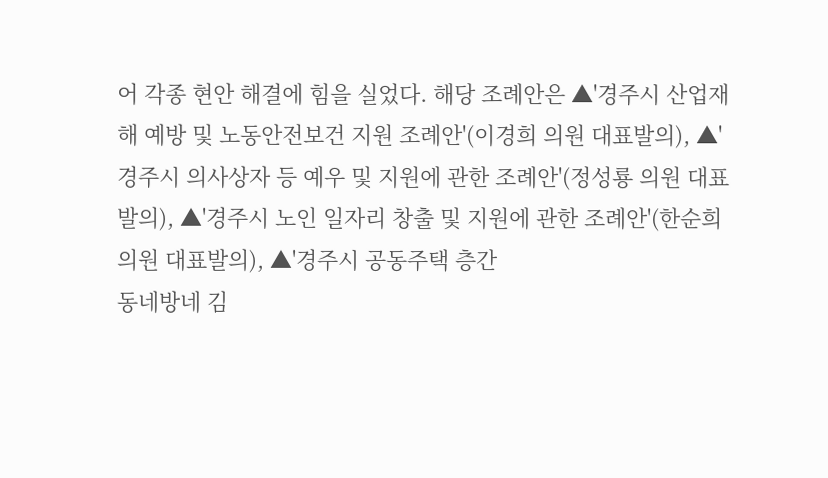어 각종 현안 해결에 힘을 실었다. 해당 조례안은 ▲'경주시 산업재해 예방 및 노동안전보건 지원 조례안'(이경희 의원 대표발의), ▲'경주시 의사상자 등 예우 및 지원에 관한 조례안'(정성룡 의원 대표발의), ▲'경주시 노인 일자리 창출 및 지원에 관한 조례안'(한순희 의원 대표발의), ▲'경주시 공동주택 층간
동네방네 김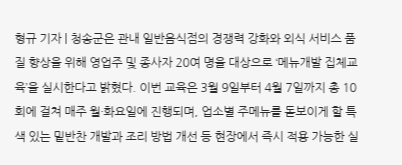형규 기자 | 청송군은 관내 일반음식점의 경쟁력 강화와 외식 서비스 품질 향상을 위해 영업주 및 종사자 20여 명을 대상으로 ‘메뉴개발 집체교육’을 실시한다고 밝혔다. 이번 교육은 3월 9일부터 4월 7일까지 총 10회에 걸쳐 매주 월·화요일에 진행되며, 업소별 주메뉴를 돋보이게 할 특색 있는 밑반찬 개발과 조리 방법 개선 등 현장에서 즉시 적용 가능한 실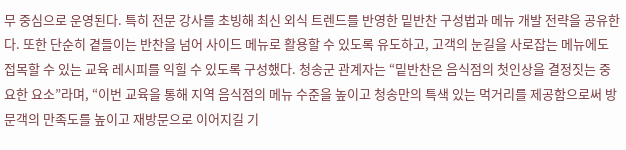무 중심으로 운영된다. 특히 전문 강사를 초빙해 최신 외식 트렌드를 반영한 밑반찬 구성법과 메뉴 개발 전략을 공유한다. 또한 단순히 곁들이는 반찬을 넘어 사이드 메뉴로 활용할 수 있도록 유도하고, 고객의 눈길을 사로잡는 메뉴에도 접목할 수 있는 교육 레시피를 익힐 수 있도록 구성했다. 청송군 관계자는 “밑반찬은 음식점의 첫인상을 결정짓는 중요한 요소”라며, “이번 교육을 통해 지역 음식점의 메뉴 수준을 높이고 청송만의 특색 있는 먹거리를 제공함으로써 방문객의 만족도를 높이고 재방문으로 이어지길 기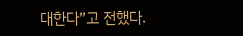대한다”고 전했다.